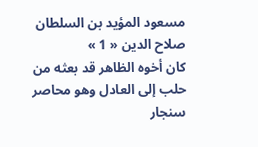مسعود المؤيد بن السلطان صلاح الدين « 1 »
كان أخوه الظاهر قد بعثه من حلب إلى العادل وهو محاصر سنجار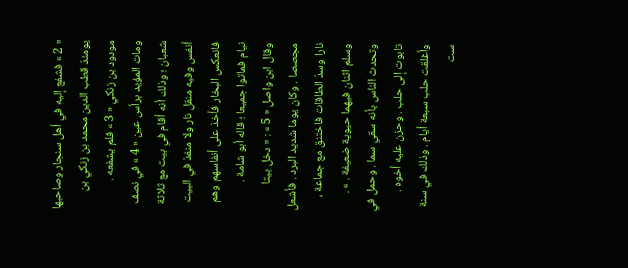« 2 » فشفع إليه في أهل سنجار وصاحبها يومئذ قطب الدين محمد بن زنكي بن مودود بن زنكي « 3 » فلم يشفعه .
ومات المؤيد برأس عين « 4 » في نصف شعبان ؛ وذلك أنه أقام في بيت مع ثلاثة أنفس وفيه منقل نار ولا منفذ في البيت فانعكس البخار فأخذ على أنفاسهم وهم نيام فماتوا جميعا ؛ قاله أبو شامة .
وقال ابن واصل « 5 » : « دخل بيتا مجصصا . وكان يوما شديد البرد . فأشعل نارا وسدّ الطاقات فاختنق مع جماعة ، وسلم اثنان فيهما حيوية ضعيفة . » .
وتحدث الناس بأنه سقي سما . وحمل في تابوت إلى حلب . وحزن عليه أخوه . وأغلقت حلب سبعة أيام . وذلك في سنة ست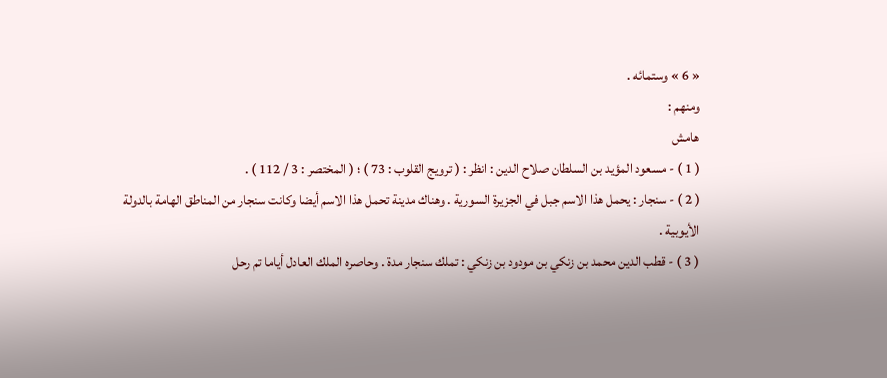« 6 » وستمائه .
ومنهم :
هامش
( 1 ) - مسعود المؤيد بن السلطان صلاح الدين : انظر : ( ترويج القلوب : 73 ) ؛ ( المختصر : 3 / 112 ) .
( 2 ) - سنجار : يحمل هذا الاسم جبل في الجزيرة السورية . وهناك مدينة تحمل هذا الاسم أيضا وكانت سنجار من المناطق الهامة بالدولة الأيوبية .
( 3 ) - قطب الدين محمد بن زنكي بن مودود بن زنكي : تملك سنجار مدة . وحاصره الملك العادل أياما تم رحل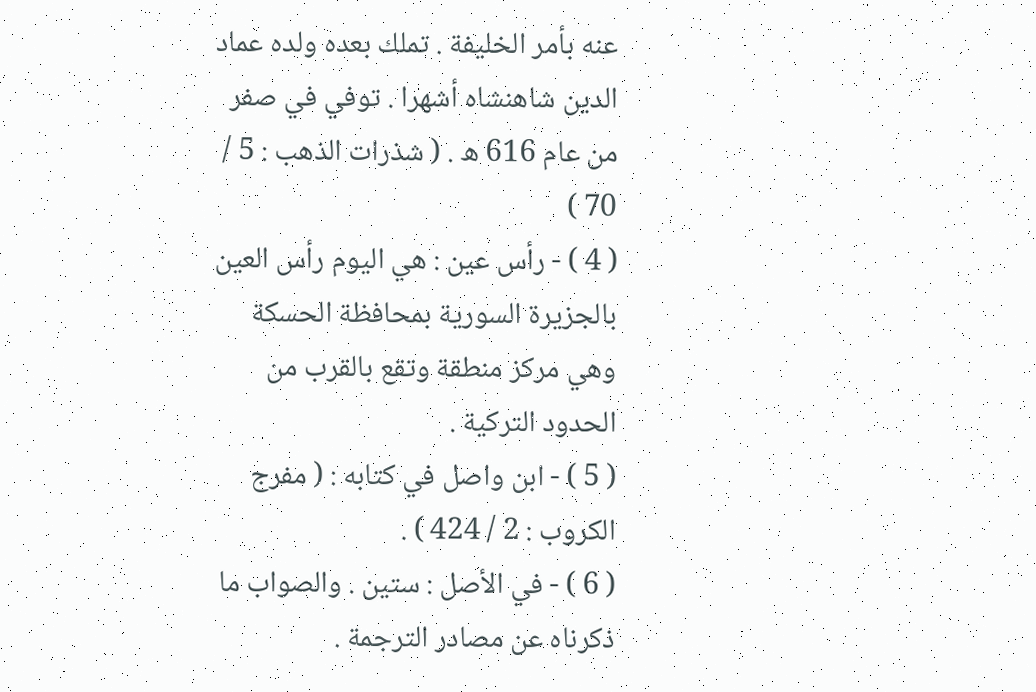عنه بأمر الخليفة . تملك بعده ولده عماد الدين شاهنشاه أشهرا . توفي في صفر من عام 616 ه . ( شذرات الذهب : 5 / 70 )
( 4 ) - رأس عين : هي اليوم رأس العين بالجزيرة السورية بمحافظة الحسكة وهي مركز منطقة وتقع بالقرب من الحدود التركية .
( 5 ) - ابن واصل في كتابه : ( مفرج الكروب : 2 / 424 ) .
( 6 ) - في الأصل : ستين . والصواب ما ذكرناه عن مصادر الترجمة .